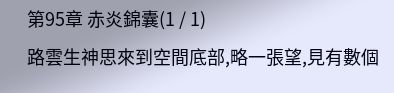第95章 赤炎錦囊(1 / 1)
路雲生神思來到空間底部,略一張望,見有數個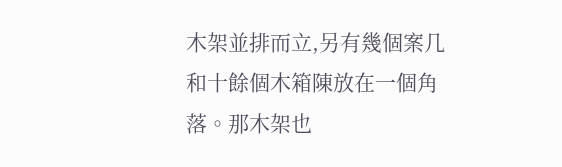木架並排而立,另有幾個案几和十餘個木箱陳放在一個角落。那木架也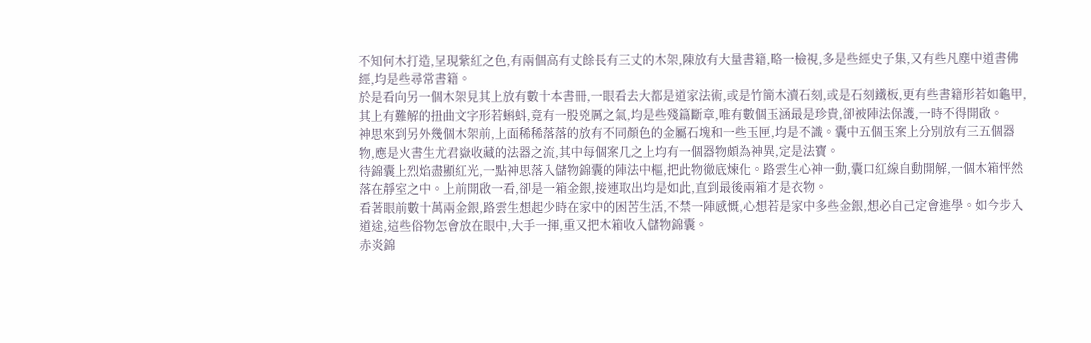不知何木打造,呈現紫紅之色,有兩個高有丈餘長有三丈的木架,陳放有大量書籍,略一檢視,多是些經史子集,又有些凡塵中道書佛經,均是些尋常書籍。
於是看向另一個木架見其上放有數十本書冊,一眼看去大都是道家法術,或是竹簡木瀆石刻,或是石刻鐵板,更有些書籍形若如龜甲,其上有難解的扭曲文字形若蝌蚪,竟有一股兇厲之氣,均是些殘篇斷章,唯有數個玉涵最是珍貴,卻被陣法保護,一時不得開啟。
神思來到另外幾個木架前,上面稀稀落落的放有不同顏色的金屬石塊和一些玉匣,均是不識。囊中五個玉案上分別放有三五個器物,應是火書生尤君嶽收藏的法器之流,其中每個案几之上均有一個器物頗為神異,定是法寶。
待錦囊上烈焰盡顯紅光,一點神思落入儲物錦囊的陣法中樞,把此物徹底煉化。路雲生心神一動,囊口紅線自動開解,一個木箱怦然落在靜室之中。上前開啟一看,卻是一箱金銀,接連取出均是如此,直到最後兩箱才是衣物。
看著眼前數十萬兩金銀,路雲生想起少時在家中的困苦生活,不禁一陣感慨,心想若是家中多些金銀,想必自己定會進學。如今步入道途,這些俗物怎會放在眼中,大手一揮,重又把木箱收入儲物錦囊。
赤炎錦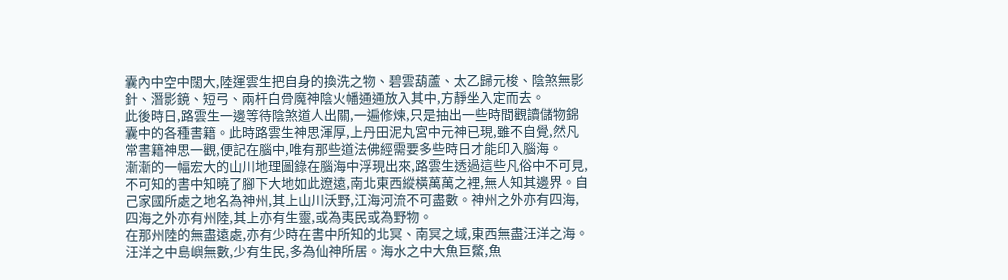囊內中空中闊大,陸運雲生把自身的換洗之物、碧雲葫蘆、太乙歸元梭、陰煞無影針、潛影鏡、短弓、兩杆白骨魔神陰火幡通通放入其中,方靜坐入定而去。
此後時日,路雲生一邊等待陰煞道人出關,一遍修煉,只是抽出一些時間觀讀儲物錦囊中的各種書籍。此時路雲生神思渾厚,上丹田泥丸宮中元神已現,雖不自覺,然凡常書籍神思一觀,便記在腦中,唯有那些道法佛經需要多些時日才能印入腦海。
漸漸的一幅宏大的山川地理圖錄在腦海中浮現出來,路雲生透過這些凡俗中不可見,不可知的書中知曉了腳下大地如此遼遠,南北東西縱橫萬萬之裡,無人知其邊界。自己家國所處之地名為神州,其上山川沃野,江海河流不可盡數。神州之外亦有四海,四海之外亦有州陸,其上亦有生靈,或為夷民或為野物。
在那州陸的無盡遠處,亦有少時在書中所知的北冥、南冥之域,東西無盡汪洋之海。汪洋之中島嶼無數,少有生民,多為仙神所居。海水之中大魚巨鱉,魚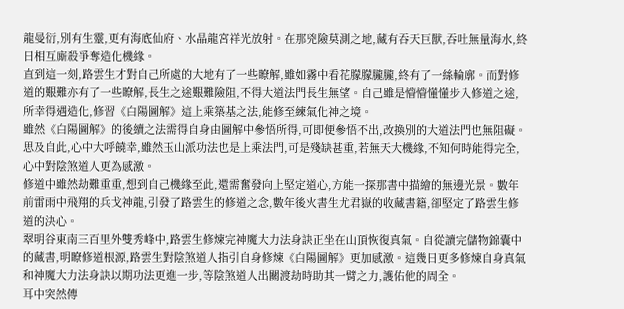龍曼衍,別有生靈,更有海底仙府、水晶龍宮祥光放射。在那兇險莫測之地,藏有吞天巨獸,吞吐無量海水,終日相互廝殺爭奪造化機緣。
直到這一刻,路雲生才對自己所處的大地有了一些瞭解,雖如霧中看花朦朦朧朧,終有了一絲輪廓。而對修道的艱難亦有了一些瞭解,長生之途艱難險阻,不得大道法門長生無望。自己雖是懵懵懂懂步入修道之途,所幸得遇造化,修習《白陽圖解》這上乘築基之法,能修至練氣化神之境。
雖然《白陽圖解》的後續之法需得自身由圖解中參悟所得,可即便參悟不出,改換別的大道法門也無阻礙。思及自此,心中大呼饒幸,雖然玉山派功法也是上乘法門,可是殘缺甚重,若無天大機緣,不知何時能得完全,心中對陰煞道人更為感激。
修道中雖然劫難重重,想到自己機緣至此,還需奮發向上堅定道心,方能一探那書中描繪的無邊光景。數年前雷雨中飛翔的兵戈神龍,引發了路雲生的修道之念,數年後火書生尤君嶽的收藏書籍,卻堅定了路雲生修道的決心。
翠明谷東南三百里外雙秀峰中,路雲生修煉完神魔大力法身訣正坐在山頂恢復真氣。自從讀完儲物錦囊中的藏書,明瞭修道根源,路雲生對陰煞道人指引自身修煉《白陽圖解》更加感激。這幾日更多修煉自身真氣和神魔大力法身訣以期功法更進一步,等陰煞道人出關渡劫時助其一臂之力,護佑他的周全。
耳中突然傳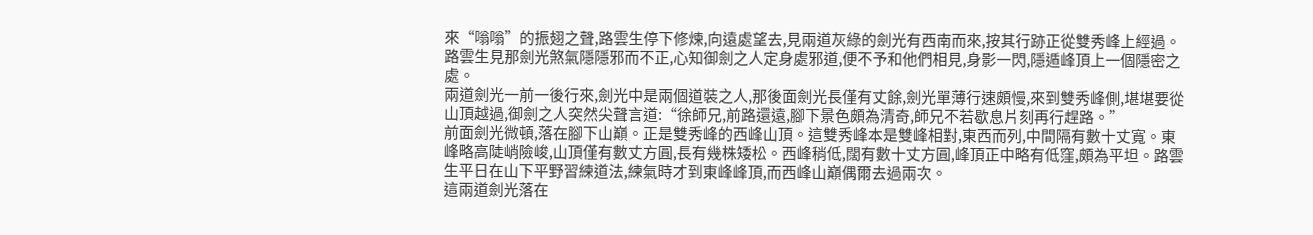來“嗡嗡”的振翅之聲,路雲生停下修煉,向遠處望去,見兩道灰綠的劍光有西南而來,按其行跡正從雙秀峰上經過。路雲生見那劍光煞氣隱隱邪而不正,心知御劍之人定身處邪道,便不予和他們相見,身影一閃,隱遁峰頂上一個隱密之處。
兩道劍光一前一後行來,劍光中是兩個道裝之人,那後面劍光長僅有丈餘,劍光單薄行速頗慢,來到雙秀峰側,堪堪要從山頂越過,御劍之人突然尖聲言道:“徐師兄,前路還遠,腳下景色頗為清奇,師兄不若歇息片刻再行趕路。”
前面劍光微頓,落在腳下山巔。正是雙秀峰的西峰山頂。這雙秀峰本是雙峰相對,東西而列,中間隔有數十丈寬。東峰略高陡峭險峻,山頂僅有數丈方圓,長有幾株矮松。西峰稍低,闊有數十丈方圓,峰頂正中略有低窪,頗為平坦。路雲生平日在山下平野習練道法,練氣時才到東峰峰頂,而西峰山巔偶爾去過兩次。
這兩道劍光落在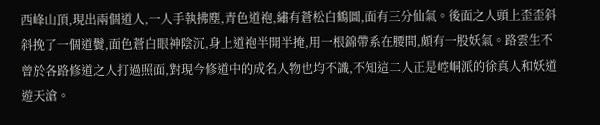西峰山頂,現出兩個道人,一人手執拂塵,青色道袍,繡有蒼松白鶴圖,面有三分仙氣。後面之人頭上歪歪斜斜挽了一個道鬢,面色蒼白眼神陰沉,身上道袍半開半掩,用一根錦帶系在腰間,頗有一股妖氣。路雲生不曾於各路修道之人打過照面,對現今修道中的成名人物也均不識,不知這二人正是崆峒派的徐真人和妖道遊天滄。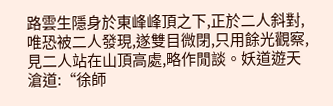路雲生隱身於東峰峰頂之下,正於二人斜對,唯恐被二人發現,遂雙目微閉,只用餘光觀察,見二人站在山頂高處,略作閒談。妖道遊天滄道:“徐師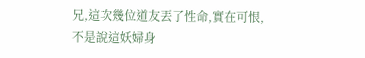兄,這次幾位道友丟了性命,實在可恨,不是說這妖婦身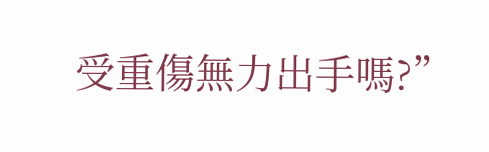受重傷無力出手嗎?”